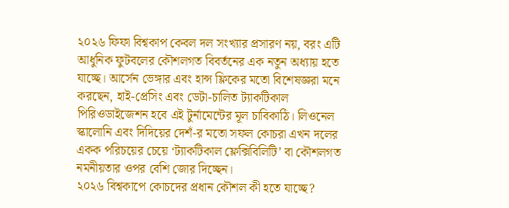২০২৬ ফিফা বিশ্বকাপ কেবল দল সংখ্যার প্রসারণ নয়, বরং এটি আধুনিক ফুটবলের কৌশলগত বিবর্তনের এক নতুন অধ্যায় হতে যাচ্ছে। আর্সেন ভেঙ্গার এবং হান্স ফ্লিকের মতো বিশেষজ্ঞরা মনে করছেন, হাই-প্রেসিং এবং ডেটা-চালিত ট্যাকটিকাল পিরিওডাইজেশন হবে এই টুর্নামেন্টের মূল চাবিকাঠি। লিওনেল স্কালোনি এবং দিদিয়ের দেশঁ-র মতো সফল কোচরা এখন দলের একক পরিচয়ের চেয়ে ‘ট্যাকটিকাল ফ্লেক্সিবিলিটি’ বা কৌশলগত নমনীয়তার ওপর বেশি জোর দিচ্ছেন।
২০২৬ বিশ্বকাপে কোচদের প্রধান কৌশল কী হতে যাচ্ছে?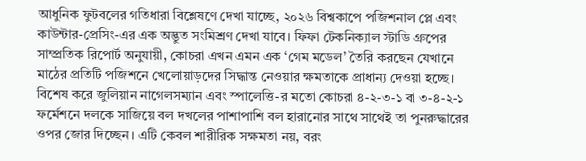আধুনিক ফুটবলের গতিধারা বিশ্লেষণে দেখা যাচ্ছে, ২০২৬ বিশ্বকাপে পজিশনাল প্লে এবং কাউন্টার-প্রেসিং-এর এক অদ্ভুত সংমিশ্রণ দেখা যাবে। ফিফা টেকনিক্যাল স্টাডি গ্রুপের সাম্প্রতিক রিপোর্ট অনুযায়ী, কোচরা এখন এমন এক ‘গেম মডেল’ তৈরি করছেন যেখানে মাঠের প্রতিটি পজিশনে খেলোয়াড়দের সিদ্ধান্ত নেওয়ার ক্ষমতাকে প্রাধান্য দেওয়া হচ্ছে। বিশেষ করে জুলিয়ান নাগেলসম্যান এবং স্পালেত্তি-র মতো কোচরা ৪-২-৩-১ বা ৩-৪-২-১ ফর্মেশনে দলকে সাজিয়ে বল দখলের পাশাপাশি বল হারানোর সাথে সাথেই তা পুনরুদ্ধারের ওপর জোর দিচ্ছেন। এটি কেবল শারীরিক সক্ষমতা নয়, বরং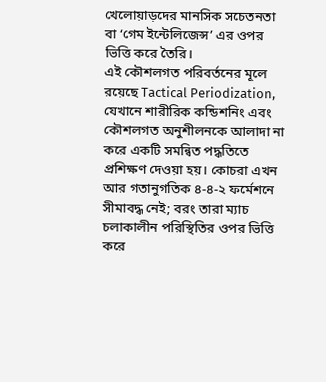খেলোয়াড়দের মানসিক সচেতনতা বা ‘গেম ইন্টেলিজেন্স’ এর ওপর ভিত্তি করে তৈরি।
এই কৌশলগত পরিবর্তনের মূলে রয়েছে Tactical Periodization, যেখানে শারীরিক কন্ডিশনিং এবং কৌশলগত অনুশীলনকে আলাদা না করে একটি সমন্বিত পদ্ধতিতে প্রশিক্ষণ দেওয়া হয়। কোচরা এখন আর গতানুগতিক ৪-৪-২ ফর্মেশনে সীমাবদ্ধ নেই; বরং তারা ম্যাচ চলাকালীন পরিস্থিতির ওপর ভিত্তি করে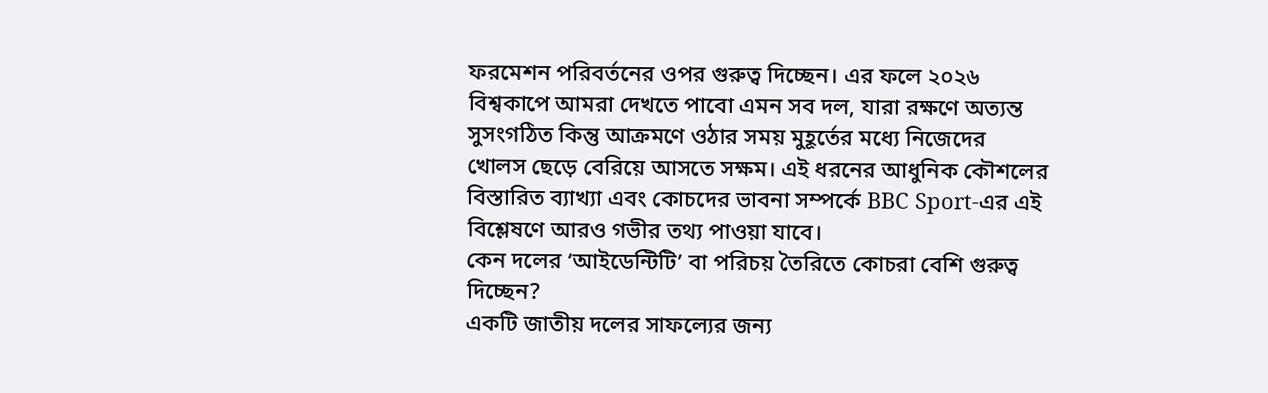ফরমেশন পরিবর্তনের ওপর গুরুত্ব দিচ্ছেন। এর ফলে ২০২৬ বিশ্বকাপে আমরা দেখতে পাবো এমন সব দল, যারা রক্ষণে অত্যন্ত সুসংগঠিত কিন্তু আক্রমণে ওঠার সময় মুহূর্তের মধ্যে নিজেদের খোলস ছেড়ে বেরিয়ে আসতে সক্ষম। এই ধরনের আধুনিক কৌশলের বিস্তারিত ব্যাখ্যা এবং কোচদের ভাবনা সম্পর্কে BBC Sport-এর এই বিশ্লেষণে আরও গভীর তথ্য পাওয়া যাবে।
কেন দলের ‘আইডেন্টিটি’ বা পরিচয় তৈরিতে কোচরা বেশি গুরুত্ব দিচ্ছেন?
একটি জাতীয় দলের সাফল্যের জন্য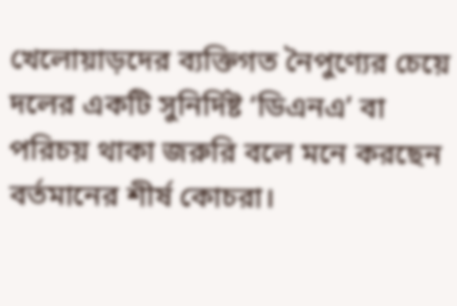খেলোয়াড়দের ব্যক্তিগত নৈপুণ্যের চেয়ে দলের একটি সুনির্দিষ্ট ‘ডিএনএ’ বা পরিচয় থাকা জরুরি বলে মনে করছেন বর্তমানের শীর্ষ কোচরা।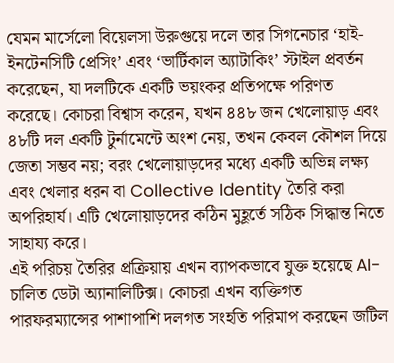যেমন মার্সেলো বিয়েলসা উরুগুয়ে দলে তার সিগনেচার ‘হাই-ইনটেনসিটি প্রেসিং’ এবং ‘ভার্টিকাল অ্যাটাকিং’ স্টাইল প্রবর্তন করেছেন, যা দলটিকে একটি ভয়ংকর প্রতিপক্ষে পরিণত করেছে। কোচরা বিশ্বাস করেন, যখন ৪৪৮ জন খেলোয়াড় এবং ৪৮টি দল একটি টুর্নামেন্টে অংশ নেয়, তখন কেবল কৌশল দিয়ে জেতা সম্ভব নয়; বরং খেলোয়াড়দের মধ্যে একটি অভিন্ন লক্ষ্য এবং খেলার ধরন বা Collective Identity তৈরি করা অপরিহার্য। এটি খেলোয়াড়দের কঠিন মুহূর্তে সঠিক সিদ্ধান্ত নিতে সাহায্য করে।
এই পরিচয় তৈরির প্রক্রিয়ায় এখন ব্যাপকভাবে যুক্ত হয়েছে AI-চালিত ডেটা অ্যানালিটিক্স। কোচরা এখন ব্যক্তিগত পারফরম্যান্সের পাশাপাশি দলগত সংহতি পরিমাপ করছেন জটিল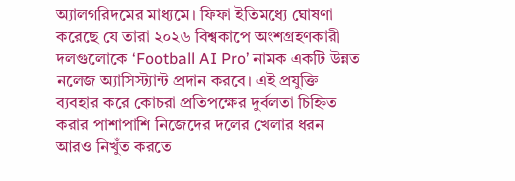অ্যালগরিদমের মাধ্যমে। ফিফা ইতিমধ্যে ঘোষণা করেছে যে তারা ২০২৬ বিশ্বকাপে অংশগ্রহণকারী দলগুলোকে ‘Football AI Pro’ নামক একটি উন্নত নলেজ অ্যাসিস্ট্যান্ট প্রদান করবে। এই প্রযুক্তি ব্যবহার করে কোচরা প্রতিপক্ষের দুর্বলতা চিহ্নিত করার পাশাপাশি নিজেদের দলের খেলার ধরন আরও নিখুঁত করতে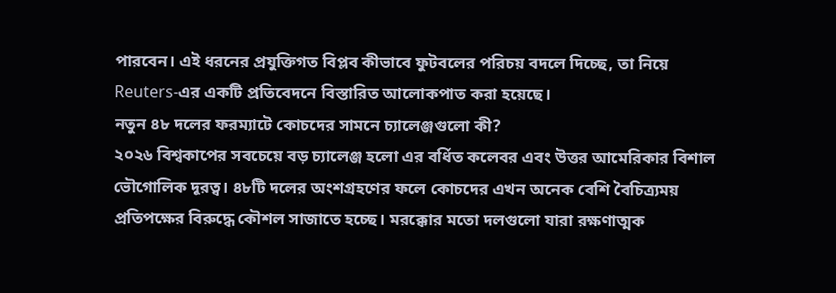পারবেন। এই ধরনের প্রযুক্তিগত বিপ্লব কীভাবে ফুটবলের পরিচয় বদলে দিচ্ছে, তা নিয়ে Reuters-এর একটি প্রতিবেদনে বিস্তারিত আলোকপাত করা হয়েছে।
নতুন ৪৮ দলের ফরম্যাটে কোচদের সামনে চ্যালেঞ্জগুলো কী?
২০২৬ বিশ্বকাপের সবচেয়ে বড় চ্যালেঞ্জ হলো এর বর্ধিত কলেবর এবং উত্তর আমেরিকার বিশাল ভৌগোলিক দূরত্ব। ৪৮টি দলের অংশগ্রহণের ফলে কোচদের এখন অনেক বেশি বৈচিত্র্যময় প্রতিপক্ষের বিরুদ্ধে কৌশল সাজাতে হচ্ছে। মরক্কোর মতো দলগুলো যারা রক্ষণাত্মক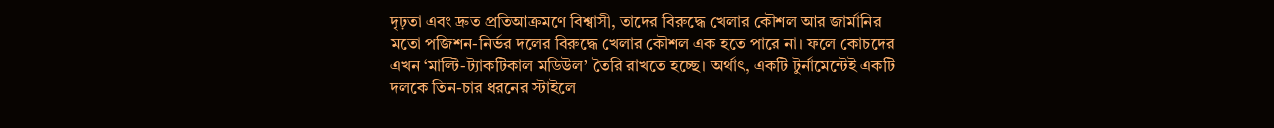দৃঢ়তা এবং দ্রুত প্রতিআক্রমণে বিশ্বাসী, তাদের বিরুদ্ধে খেলার কৌশল আর জার্মানির মতো পজিশন-নির্ভর দলের বিরুদ্ধে খেলার কৌশল এক হতে পারে না। ফলে কোচদের এখন ‘মাল্টি-ট্যাকটিকাল মডিউল’ তৈরি রাখতে হচ্ছে। অর্থাৎ, একটি টুর্নামেন্টেই একটি দলকে তিন-চার ধরনের স্টাইলে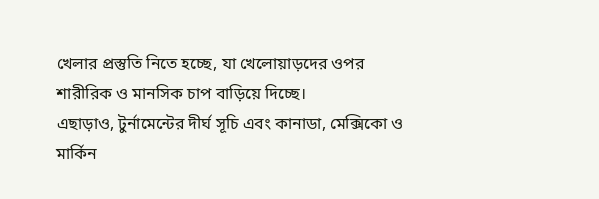খেলার প্রস্তুতি নিতে হচ্ছে, যা খেলোয়াড়দের ওপর শারীরিক ও মানসিক চাপ বাড়িয়ে দিচ্ছে।
এছাড়াও, টুর্নামেন্টের দীর্ঘ সূচি এবং কানাডা, মেক্সিকো ও মার্কিন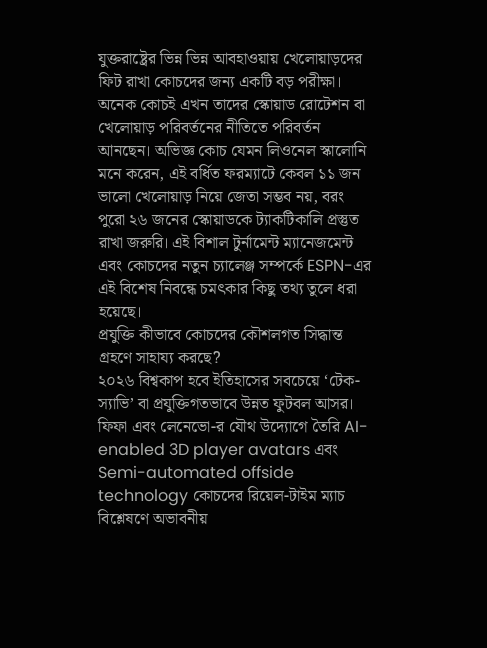যুক্তরাষ্ট্রের ভিন্ন ভিন্ন আবহাওয়ায় খেলোয়াড়দের ফিট রাখা কোচদের জন্য একটি বড় পরীক্ষা। অনেক কোচই এখন তাদের স্কোয়াড রোটেশন বা খেলোয়াড় পরিবর্তনের নীতিতে পরিবর্তন আনছেন। অভিজ্ঞ কোচ যেমন লিওনেল স্কালোনি মনে করেন, এই বর্ধিত ফরম্যাটে কেবল ১১ জন ভালো খেলোয়াড় নিয়ে জেতা সম্ভব নয়, বরং পুরো ২৬ জনের স্কোয়াডকে ট্যাকটিকালি প্রস্তুত রাখা জরুরি। এই বিশাল টুর্নামেন্ট ম্যানেজমেন্ট এবং কোচদের নতুন চ্যালেঞ্জ সম্পর্কে ESPN-এর এই বিশেষ নিবন্ধে চমৎকার কিছু তথ্য তুলে ধরা হয়েছে।
প্রযুক্তি কীভাবে কোচদের কৌশলগত সিদ্ধান্ত গ্রহণে সাহায্য করছে?
২০২৬ বিশ্বকাপ হবে ইতিহাসের সবচেয়ে ‘টেক-স্যাভি’ বা প্রযুক্তিগতভাবে উন্নত ফুটবল আসর। ফিফা এবং লেনেভো-র যৌথ উদ্যোগে তৈরি AI-enabled 3D player avatars এবং Semi-automated offside technology কোচদের রিয়েল-টাইম ম্যাচ বিশ্লেষণে অভাবনীয়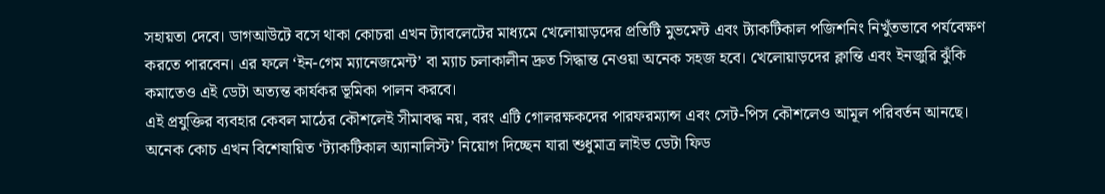সহায়তা দেবে। ডাগআউটে বসে থাকা কোচরা এখন ট্যাবলেটের মাধ্যমে খেলোয়াড়দের প্রতিটি মুভমেন্ট এবং ট্যাকটিকাল পজিশনিং নিখুঁতভাবে পর্যবেক্ষণ করতে পারবেন। এর ফলে ‘ইন-গেম ম্যানেজমেন্ট’ বা ম্যাচ চলাকালীন দ্রুত সিদ্ধান্ত নেওয়া অনেক সহজ হবে। খেলোয়াড়দের ক্লান্তি এবং ইনজুরি ঝুঁকি কমাতেও এই ডেটা অত্যন্ত কার্যকর ভূমিকা পালন করবে।
এই প্রযুক্তির ব্যবহার কেবল মাঠের কৌশলেই সীমাবদ্ধ নয়, বরং এটি গোলরক্ষকদের পারফরম্যান্স এবং সেট-পিস কৌশলেও আমূল পরিবর্তন আনছে। অনেক কোচ এখন বিশেষায়িত ‘ট্যাকটিকাল অ্যানালিস্ট’ নিয়োগ দিচ্ছেন যারা শুধুমাত্র লাইভ ডেটা ফিড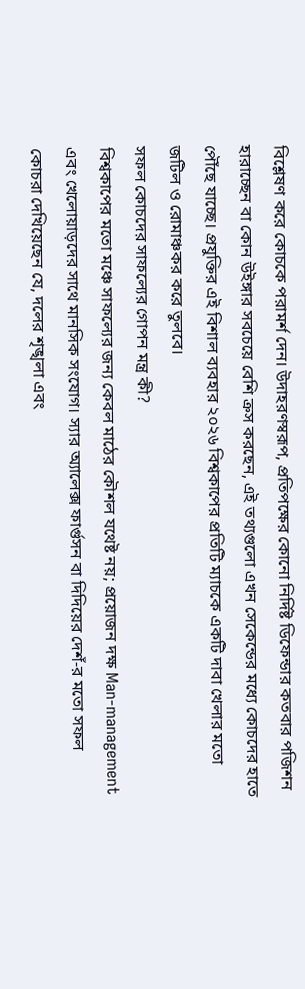বিশ্লেষণ করে কোচকে পরামর্শ দেন। উদাহরণস্বরূপ, প্রতিপক্ষের কোনো নির্দিষ্ট ডিফেন্ডার কতবার পজিশন হারাচ্ছেন বা কোন উইঙ্গার সবচেয়ে বেশি ক্রস করছেন, এই তথ্যগুলো এখন সেকেন্ডের মধ্যে কোচদের হাতে পৌঁছে যাচ্ছে। প্রযুক্তির এই বিশাল ব্যবহার ২০২৬ বিশ্বকাপের প্রতিটি ম্যাচকে একটি দাবা খেলার মতো জটিল ও রোমাঞ্চকর করে তুলবে।
সফল কোচদের সাফল্যের গোপন মন্ত্র কী?
বিশ্বকাপের মতো মঞ্চে সাফল্যের জন্য কেবল মাঠের কৌশল যথেষ্ট নয়; প্রয়োজন দক্ষ Man-management এবং খেলোয়াড়দের সাথে মানসিক সংযোগ। স্যার অ্যালেক্স ফার্গুসন বা দিদিয়ের দেশঁ-র মতো সফল কোচরা দেখিয়েছেন যে, দলের শৃঙ্খলা এবং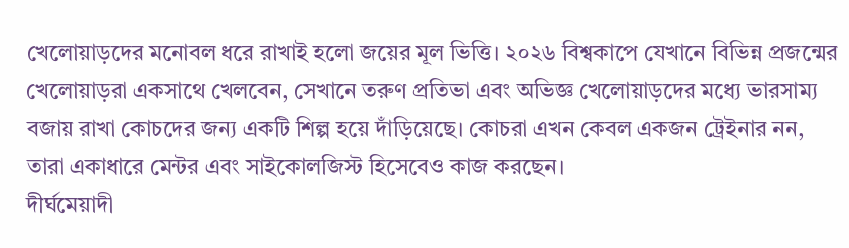খেলোয়াড়দের মনোবল ধরে রাখাই হলো জয়ের মূল ভিত্তি। ২০২৬ বিশ্বকাপে যেখানে বিভিন্ন প্রজন্মের খেলোয়াড়রা একসাথে খেলবেন, সেখানে তরুণ প্রতিভা এবং অভিজ্ঞ খেলোয়াড়দের মধ্যে ভারসাম্য বজায় রাখা কোচদের জন্য একটি শিল্প হয়ে দাঁড়িয়েছে। কোচরা এখন কেবল একজন ট্রেইনার নন, তারা একাধারে মেন্টর এবং সাইকোলজিস্ট হিসেবেও কাজ করছেন।
দীর্ঘমেয়াদী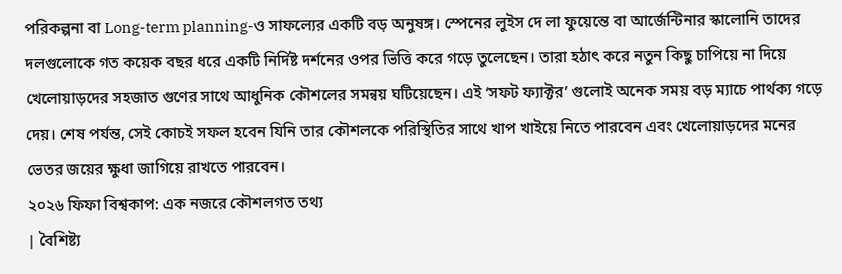পরিকল্পনা বা Long-term planning-ও সাফল্যের একটি বড় অনুষঙ্গ। স্পেনের লুইস দে লা ফুয়েন্তে বা আর্জেন্টিনার স্কালোনি তাদের দলগুলোকে গত কয়েক বছর ধরে একটি নির্দিষ্ট দর্শনের ওপর ভিত্তি করে গড়ে তুলেছেন। তারা হঠাৎ করে নতুন কিছু চাপিয়ে না দিয়ে খেলোয়াড়দের সহজাত গুণের সাথে আধুনিক কৌশলের সমন্বয় ঘটিয়েছেন। এই ‘সফট ফ্যাক্টর’ গুলোই অনেক সময় বড় ম্যাচে পার্থক্য গড়ে দেয়। শেষ পর্যন্ত, সেই কোচই সফল হবেন যিনি তার কৌশলকে পরিস্থিতির সাথে খাপ খাইয়ে নিতে পারবেন এবং খেলোয়াড়দের মনের ভেতর জয়ের ক্ষুধা জাগিয়ে রাখতে পারবেন।
২০২৬ ফিফা বিশ্বকাপ: এক নজরে কৌশলগত তথ্য
| বৈশিষ্ট্য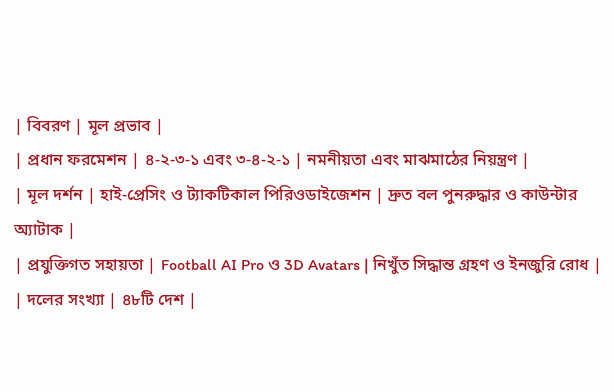| বিবরণ | মূল প্রভাব |
| প্রধান ফরমেশন | ৪-২-৩-১ এবং ৩-৪-২-১ | নমনীয়তা এবং মাঝমাঠের নিয়ন্ত্রণ |
| মূল দর্শন | হাই-প্রেসিং ও ট্যাকটিকাল পিরিওডাইজেশন | দ্রুত বল পুনরুদ্ধার ও কাউন্টার অ্যাটাক |
| প্রযুক্তিগত সহায়তা | Football AI Pro ও 3D Avatars | নিখুঁত সিদ্ধান্ত গ্রহণ ও ইনজুরি রোধ |
| দলের সংখ্যা | ৪৮টি দেশ |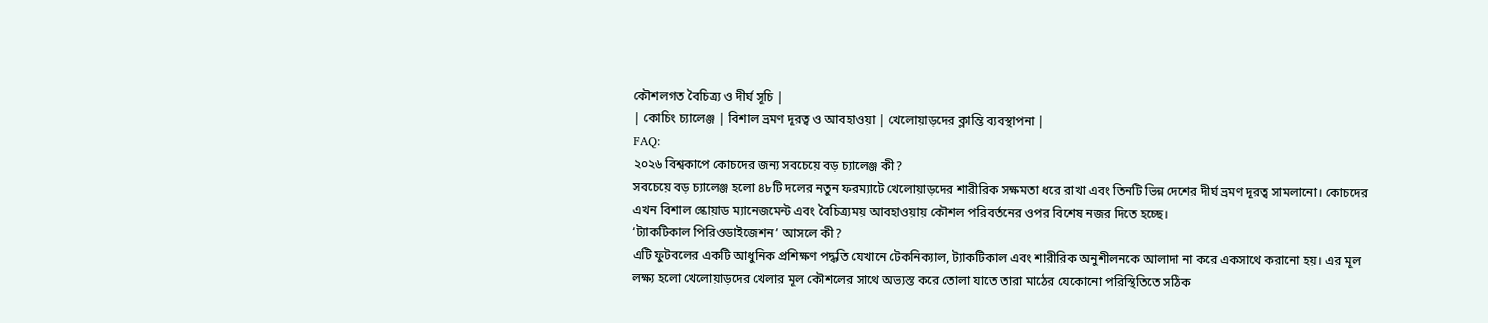কৌশলগত বৈচিত্র্য ও দীর্ঘ সূচি |
| কোচিং চ্যালেঞ্জ | বিশাল ভ্রমণ দূরত্ব ও আবহাওয়া | খেলোয়াড়দের ক্লান্তি ব্যবস্থাপনা |
FAQ:
২০২৬ বিশ্বকাপে কোচদের জন্য সবচেয়ে বড় চ্যালেঞ্জ কী?
সবচেয়ে বড় চ্যালেঞ্জ হলো ৪৮টি দলের নতুন ফরম্যাটে খেলোয়াড়দের শারীরিক সক্ষমতা ধরে রাখা এবং তিনটি ভিন্ন দেশের দীর্ঘ ভ্রমণ দূরত্ব সামলানো। কোচদের এখন বিশাল স্কোয়াড ম্যানেজমেন্ট এবং বৈচিত্র্যময় আবহাওয়ায় কৌশল পরিবর্তনের ওপর বিশেষ নজর দিতে হচ্ছে।
‘ট্যাকটিকাল পিরিওডাইজেশন’ আসলে কী?
এটি ফুটবলের একটি আধুনিক প্রশিক্ষণ পদ্ধতি যেখানে টেকনিক্যাল, ট্যাকটিকাল এবং শারীরিক অনুশীলনকে আলাদা না করে একসাথে করানো হয়। এর মূল লক্ষ্য হলো খেলোয়াড়দের খেলার মূল কৌশলের সাথে অভ্যস্ত করে তোলা যাতে তারা মাঠের যেকোনো পরিস্থিতিতে সঠিক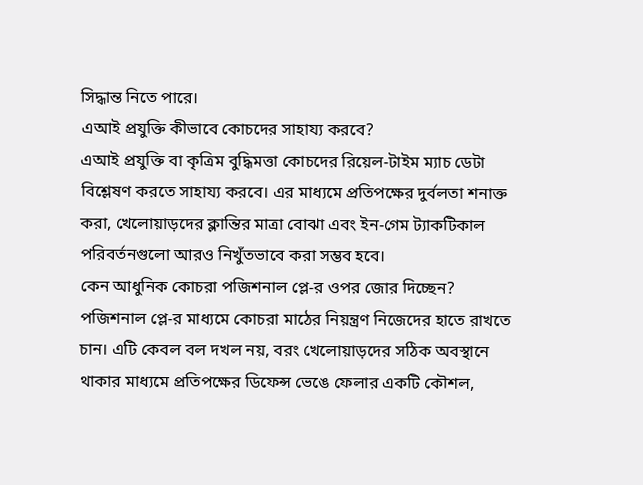সিদ্ধান্ত নিতে পারে।
এআই প্রযুক্তি কীভাবে কোচদের সাহায্য করবে?
এআই প্রযুক্তি বা কৃত্রিম বুদ্ধিমত্তা কোচদের রিয়েল-টাইম ম্যাচ ডেটা বিশ্লেষণ করতে সাহায্য করবে। এর মাধ্যমে প্রতিপক্ষের দুর্বলতা শনাক্ত করা, খেলোয়াড়দের ক্লান্তির মাত্রা বোঝা এবং ইন-গেম ট্যাকটিকাল পরিবর্তনগুলো আরও নিখুঁতভাবে করা সম্ভব হবে।
কেন আধুনিক কোচরা পজিশনাল প্লে-র ওপর জোর দিচ্ছেন?
পজিশনাল প্লে-র মাধ্যমে কোচরা মাঠের নিয়ন্ত্রণ নিজেদের হাতে রাখতে চান। এটি কেবল বল দখল নয়, বরং খেলোয়াড়দের সঠিক অবস্থানে থাকার মাধ্যমে প্রতিপক্ষের ডিফেন্স ভেঙে ফেলার একটি কৌশল,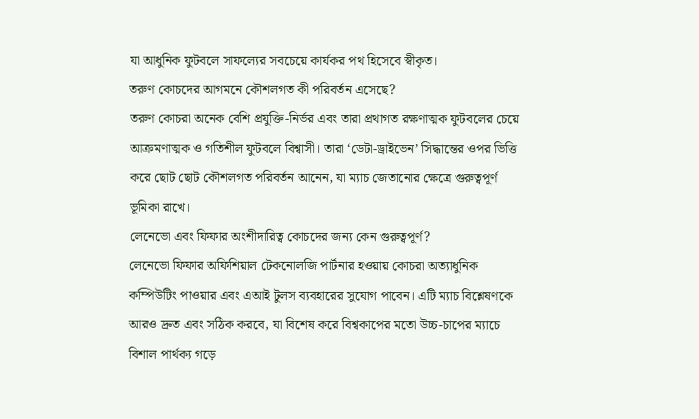যা আধুনিক ফুটবলে সাফল্যের সবচেয়ে কার্যকর পথ হিসেবে স্বীকৃত।
তরুণ কোচদের আগমনে কৌশলগত কী পরিবর্তন এসেছে?
তরুণ কোচরা অনেক বেশি প্রযুক্তি-নির্ভর এবং তারা প্রথাগত রক্ষণাত্মক ফুটবলের চেয়ে আক্রমণাত্মক ও গতিশীল ফুটবলে বিশ্বাসী। তারা ‘ডেটা-ড্রাইভেন’ সিদ্ধান্তের ওপর ভিত্তি করে ছোট ছোট কৌশলগত পরিবর্তন আনেন, যা ম্যাচ জেতানোর ক্ষেত্রে গুরুত্বপূর্ণ ভূমিকা রাখে।
লেনেভো এবং ফিফার অংশীদারিত্ব কোচদের জন্য কেন গুরুত্বপূর্ণ?
লেনেভো ফিফার অফিশিয়াল টেকনোলজি পার্টনার হওয়ায় কোচরা অত্যাধুনিক কম্পিউটিং পাওয়ার এবং এআই টুলস ব্যবহারের সুযোগ পাবেন। এটি ম্যাচ বিশ্লেষণকে আরও দ্রুত এবং সঠিক করবে, যা বিশেষ করে বিশ্বকাপের মতো উচ্চ-চাপের ম্যাচে বিশাল পার্থক্য গড়ে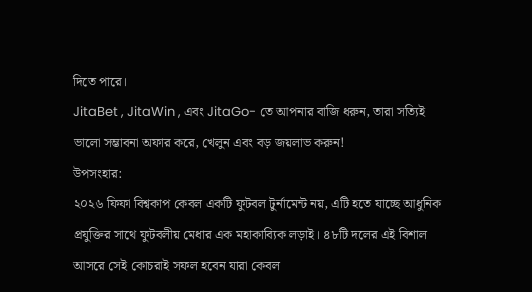দিতে পারে।
JitaBet , JitaWin , এবং JitaGo- তে আপনার বাজি ধরুন, তারা সত্যিই ভালো সম্ভাবনা অফার করে, খেলুন এবং বড় জয়লাভ করুন!
উপসংহার:
২০২৬ ফিফা বিশ্বকাপ কেবল একটি ফুটবল টুর্নামেন্ট নয়, এটি হতে যাচ্ছে আধুনিক প্রযুক্তির সাথে ফুটবলীয় মেধার এক মহাকাব্যিক লড়াই। ৪৮টি দলের এই বিশাল আসরে সেই কোচরাই সফল হবেন যারা কেবল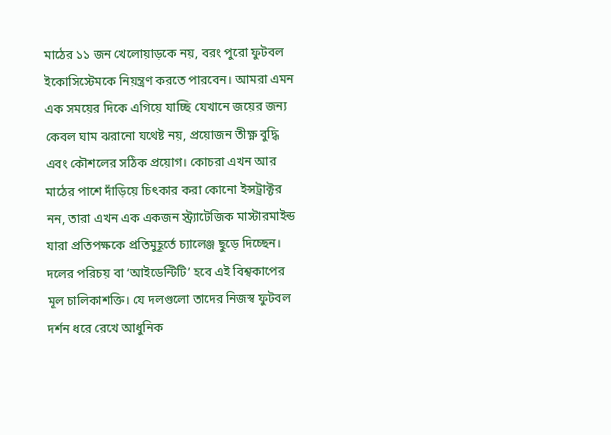মাঠের ১১ জন খেলোয়াড়কে নয়, বরং পুরো ফুটবল ইকোসিস্টেমকে নিয়ন্ত্রণ করতে পারবেন। আমরা এমন এক সময়ের দিকে এগিয়ে যাচ্ছি যেখানে জয়ের জন্য কেবল ঘাম ঝরানো যথেষ্ট নয়, প্রয়োজন তীক্ষ্ণ বুদ্ধি এবং কৌশলের সঠিক প্রয়োগ। কোচরা এখন আর মাঠের পাশে দাঁড়িয়ে চিৎকার করা কোনো ইন্সট্রাক্টর নন, তারা এখন এক একজন স্ট্র্যাটেজিক মাস্টারমাইন্ড যারা প্রতিপক্ষকে প্রতিমুহূর্তে চ্যালেঞ্জ ছুড়ে দিচ্ছেন।
দলের পরিচয় বা ‘আইডেন্টিটি’ হবে এই বিশ্বকাপের মূল চালিকাশক্তি। যে দলগুলো তাদের নিজস্ব ফুটবল দর্শন ধরে রেখে আধুনিক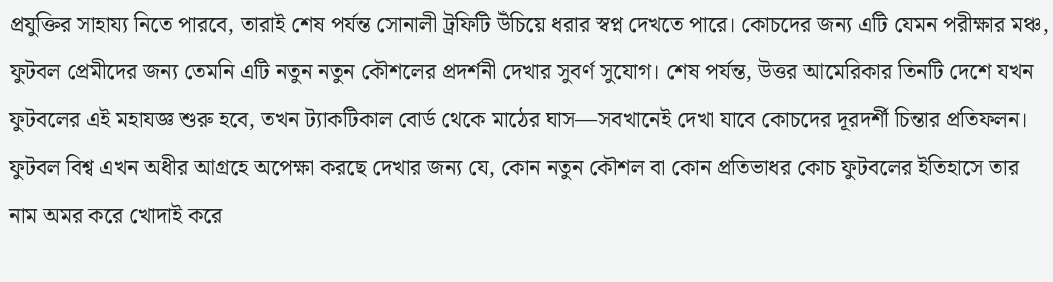প্রযুক্তির সাহায্য নিতে পারবে, তারাই শেষ পর্যন্ত সোনালী ট্রফিটি উঁচিয়ে ধরার স্বপ্ন দেখতে পারে। কোচদের জন্য এটি যেমন পরীক্ষার মঞ্চ, ফুটবল প্রেমীদের জন্য তেমনি এটি নতুন নতুন কৌশলের প্রদর্শনী দেখার সুবর্ণ সুযোগ। শেষ পর্যন্ত, উত্তর আমেরিকার তিনটি দেশে যখন ফুটবলের এই মহাযজ্ঞ শুরু হবে, তখন ট্যাকটিকাল বোর্ড থেকে মাঠের ঘাস—সবখানেই দেখা যাবে কোচদের দূরদর্শী চিন্তার প্রতিফলন। ফুটবল বিশ্ব এখন অধীর আগ্রহে অপেক্ষা করছে দেখার জন্য যে, কোন নতুন কৌশল বা কোন প্রতিভাধর কোচ ফুটবলের ইতিহাসে তার নাম অমর করে খোদাই করে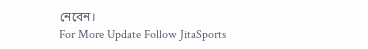নেবেন।
For More Update Follow JitaSports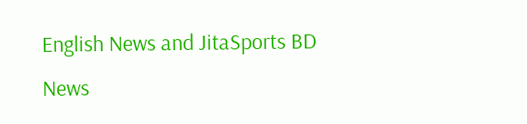English News and JitaSports BD News